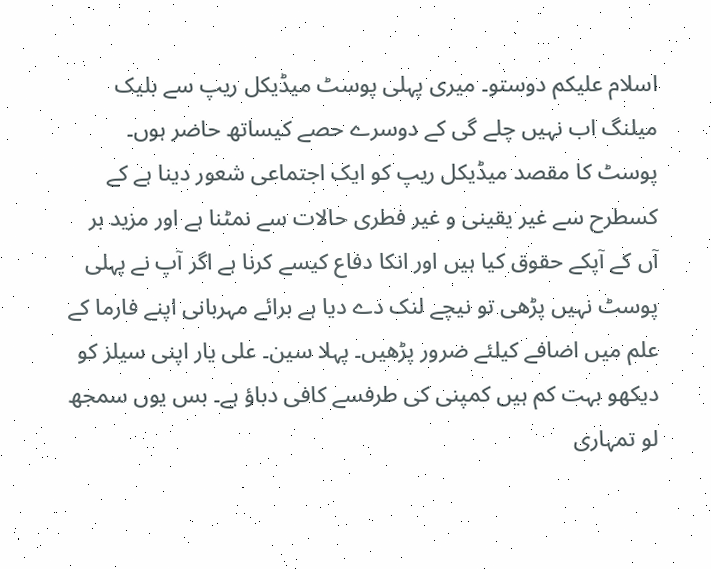اسلام علیکم دوستو۔ میری پہلی پوسٹ میڈیکل ریپ سے بلیک میلنگ اب نہیں چلے گی کے دوسرے حصے کیساتھ حاضر ہوں۔ پوسٹ کا مقصد میڈیکل ریپ کو ایک اجتماعی شعور دینا ہے کے کسطرح سے غیر یقینی و غیر فطری حالات سے نمٹنا ہے اور مزید بر آں کے آپکے حقوق کیا ہیں اور انکا دفاع کیسے کرنا ہے اگر آپ نے پہلی پوسٹ نہیں پڑھی تو نیچے لنک دے دیا ہے برائے مہربانی اپنے فارما کے علم میں اضافے کیلئے ضرور پڑھیں۔ پہلا سین۔ علی یار اپنی سیلز کو دیکھو بہت کم ہیں کمپنی کی طرفسے کافی دباؤ ہے۔ بس یوں سمجھ لو تمہاری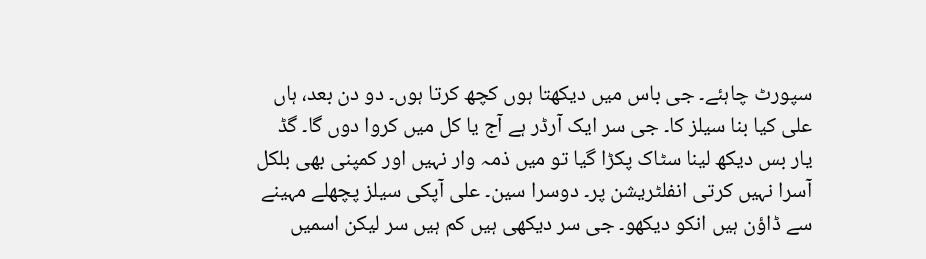سپورٹ چاہئے۔ جی باس میں دیکھتا ہوں کچھ کرتا ہوں۔ دو دن بعد، ہاں علی کیا بنا سیلز کا۔ جی سر ایک آرڈر ہے آج یا کل میں کروا دوں گا۔ گڈ یار بس دیکھ لینا سٹاک پکڑا گیا تو میں ذمہ وار نہیں اور کمپنی بھی بلکل آسرا نہیں کرتی انفلٹریشن پر۔ دوسرا سین۔ علی آپکی سیلز پچھلے مہینے سے ڈاؤن ہیں انکو دیکھو۔ جی سر دیکھی ہیں کم ہیں سر لیکن اسمیں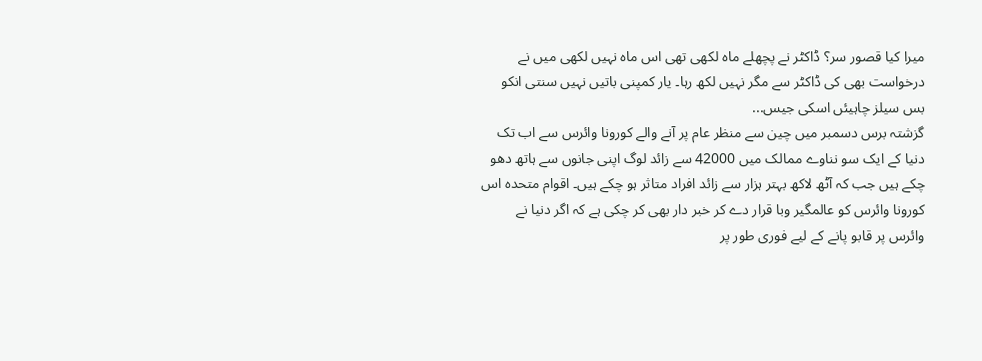میرا کیا قصور سر؟ ڈاکٹر نے پچھلے ماہ لکھی تھی اس ماہ نہیں لکھی میں نے درخواست بھی کی ڈاکٹر سے مگر نہیں لکھ رہا۔ یار کمپنی باتیں نہیں سنتی انکو بس سیلز چاہیئں اسکی جیس...
گزشتہ برس دسمبر میں چین سے منظر عام پر آنے والے کورونا وائرس سے اب تک دنیا کے ایک سو نناوے ممالک میں 42000 سے زائد لوگ اپنی جانوں سے ہاتھ دھو چکے ہیں جب کہ آٹھ لاکھ بہتر ہزار سے زائد افراد متاثر ہو چکے ہیں۔ اقوام متحدہ اس کورونا وائرس کو عالمگیر وبا قرار دے کر خبر دار بھی کر چکی ہے کہ اگر دنیا نے وائرس پر قابو پانے کے لیے فوری طور پر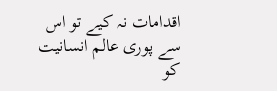اقدامات نہ کیے تو اس سے پوری عالم انسانیت کو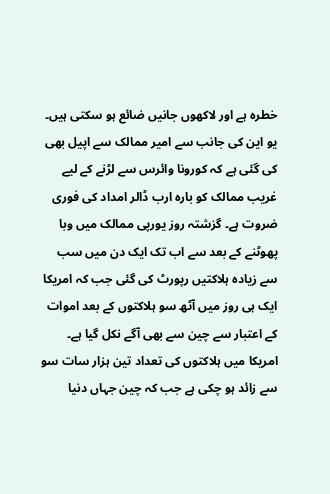خطرہ ہے اور لاکھوں جانیں ضائع ہو سکتی ہیں۔ یو این کی جانب سے امیر ممالک سے اپیل بھی کی گئی ہے کہ کورونا وائرس سے لڑنے کے لیے غریب ممالک کو بارہ ارب ڈالر امداد کی فوری ضروت ہے۔ گزشتہ روز یورپی ممالک میں وبا پھوٹنے کے بعد سے اب تک ایک دن میں سب سے زیادہ ہلاکتیں رپورٹ کی گئی جب کہ امریکا ایک ہی روز میں آٹھ سو ہلاکتوں کے بعد اموات کے اعتبار سے چین سے بھی آگے نکل گیا ہے۔ امریکا میں ہلاکتوں کی تعداد تین ہزار سات سو سے زائد ہو چکی ہے جب کہ چین جہاں دنیا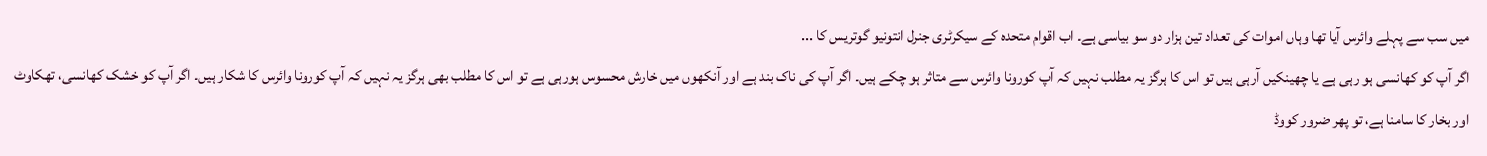میں سب سے پہلے وائرس آیا تھا وہاں اموات کی تعداد تین ہزار دو سو بیاسی ہے۔ اب اقوام متحدہ کے سیکرٹری جنرل انتونیو گوتریس کا ...
اگر آپ کو کھانسی ہو رہی ہے یا چھینکیں آرہی ہیں تو اس کا ہرگز یہ مطلب نہیں کہ آپ کورونا وائرس سے متاثر ہو چکے ہیں۔ اگر آپ کی ناک بند ہے اور آنکھوں میں خارش محسوس ہورہی ہے تو اس کا مطلب بھی ہرگز یہ نہیں کہ آپ کورونا وائرس کا شکار ہیں۔ اگر آپ کو خشک کھانسی، تھکاوٹ اور بخار کا سامنا ہے، تو پھر ضرور کووڈ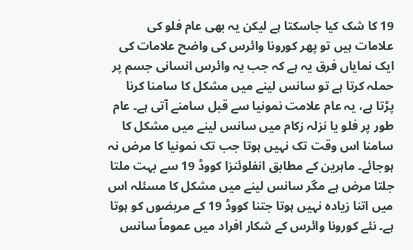19 کا شک کیا جاسکتا ہے لیکن یہ بھی عام فلو کی علامات ہیں تو پھر کورونا وائرس کی واضح علامات کی ایک نمایاں فرق یہ ہے کہ جب یہ وائرس انسانی جسم پر حملہ کرتا ہے تو سانس لینے میں مشکل کا سامنا کرنا پڑتا ہے، یہ عام علامت نمونیا سے قبل سامنے آتی ہے۔ عام طور پر فلو یا نزلہ زکام میں سانس لینے میں مشکل کا سامنا اس وقت تک نہیں ہوتا جب تک نمونیا کا مرض نہ ہوجائے۔ ماہرین کے مطابق انفلوئنزا کووڈ 19 سے بہت ملتا جلتا مرض ہے مگر سانس لینے میں مشکل کا مسئلہ اس میں اتنا زیادہ نہیں ہوتا جتنا کووڈ 19 کے مریضوں کو ہوتا ہے۔ نئے کورونا وائرس کے شکار افراد میں عموماً سانس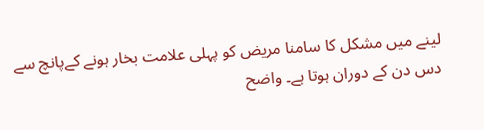لینے میں مشکل کا سامنا مریض کو پہلی علامت بخار ہونے کےپانچ سے دس دن کے دوران ہوتا ہے۔ واضح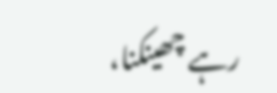رہے چھینکنا،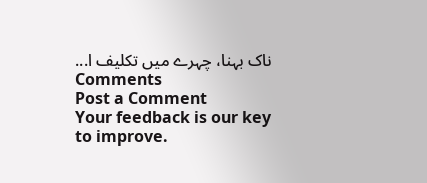ناک بہنا، چہرے میں تکلیف ا...
Comments
Post a Comment
Your feedback is our key to improve.